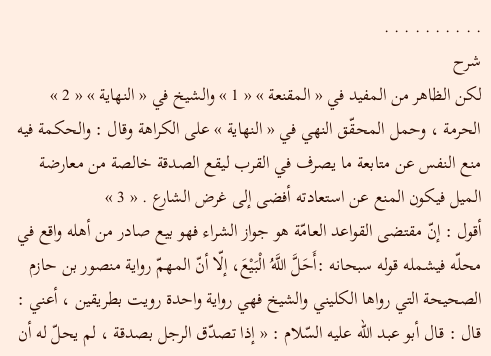. . . . . . . . . .
شرح
لكن الظاهر من المفيد في « المقنعة » « 1 » والشيخ في « النهاية » « 2 » الحرمة ، وحمل المحقّق النهي في « النهاية » على الكراهة وقال : والحكمة فيه منع النفس عن متابعة ما يصرف في القرب ليقع الصدقة خالصة من معارضة الميل فيكون المنع عن استعادته أفضى إلى غرض الشارع . « 3 »
أقول : إنّ مقتضى القواعد العامّة هو جواز الشراء فهو بيع صادر من أهله واقع في محلّه فيشمله قوله سبحانه :أَحَلَّ اللَّهُ الْبَيْعَ، إلّا أنّ المهمّ رواية منصور بن حازم الصحيحة التي رواها الكليني والشيخ فهي رواية واحدة رويت بطريقين ، أعني :
قال : قال أبو عبد اللّه عليه السّلام : « إذا تصدّق الرجل بصدقة ، لم يحلّ له أن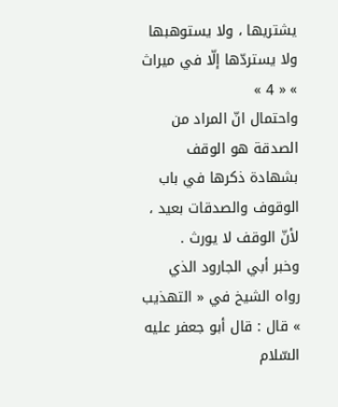يشتريها ، ولا يستوهبها ولا يستردّها إلّا في ميراث » « 4 »
واحتمال انّ المراد من الصدقة هو الوقف بشهادة ذكرها في باب الوقوف والصدقات بعيد ، لأنّ الوقف لا يورث .
وخبر أبي الجارود الذي رواه الشيخ في « التهذيب » قال : قال أبو جعفر عليه السّلام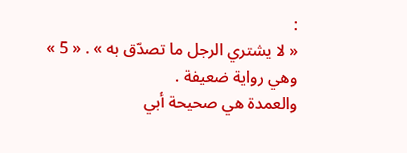:
« لا يشتري الرجل ما تصدّق به » . « 5 »
وهي رواية ضعيفة .
والعمدة هي صحيحة أبي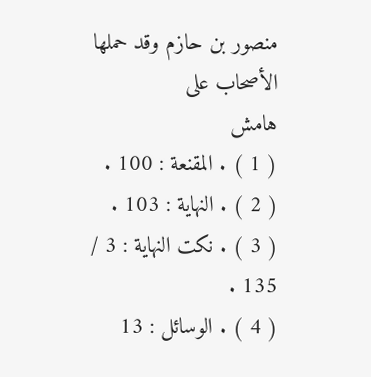منصور بن حازم وقد حملها الأصحاب على
هامش
( 1 ) . المقنعة : 100 .
( 2 ) . النهاية : 103 .
( 3 ) . نكت النهاية : 3 / 135 .
( 4 ) . الوسائل : 13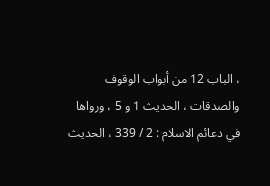، الباب 12 من أبواب الوقوف والصدقات ، الحديث 1 و 5 ، ورواها في دعائم الاسلام : 2 / 339 ، الحديث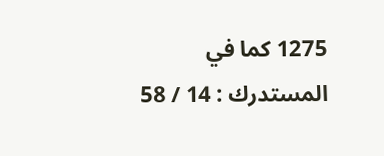1275 كما في المستدرك : 14 / 58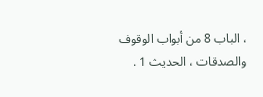، الباب 8 من أبواب الوقوف والصدقات ، الحديث 1 .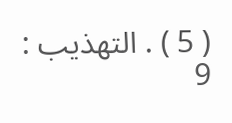( 5 ) . التهذيب : 9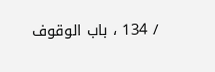/ 134 ، باب الوقوف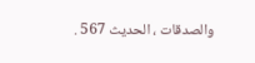والصدقات ، الحديث 567 .